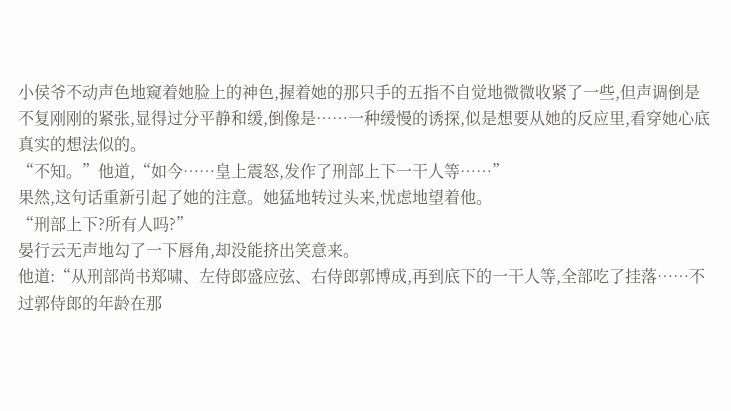小侯爷不动声色地窥着她脸上的神色,握着她的那只手的五指不自觉地微微收紧了一些,但声调倒是不复刚刚的紧张,显得过分平静和缓,倒像是……一种缓慢的诱探,似是想要从她的反应里,看穿她心底真实的想法似的。
“不知。”他道,“如今……皇上震怒,发作了刑部上下一干人等……”
果然,这句话重新引起了她的注意。她猛地转过头来,忧虑地望着他。
“刑部上下?所有人吗?”
晏行云无声地勾了一下唇角,却没能挤出笑意来。
他道:“从刑部尚书郑啸、左侍郎盛应弦、右侍郎郭博成,再到底下的一干人等,全部吃了挂落……不过郭侍郎的年龄在那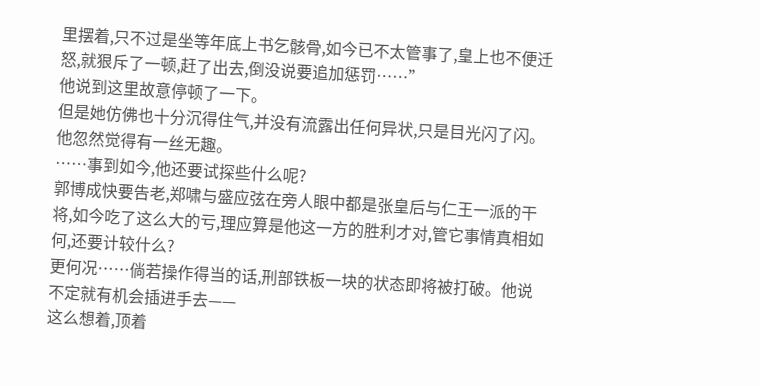里摆着,只不过是坐等年底上书乞骸骨,如今已不太管事了,皇上也不便迁怒,就狠斥了一顿,赶了出去,倒没说要追加惩罚……”
他说到这里故意停顿了一下。
但是她仿佛也十分沉得住气,并没有流露出任何异状,只是目光闪了闪。
他忽然觉得有一丝无趣。
……事到如今,他还要试探些什么呢?
郭博成快要告老,郑啸与盛应弦在旁人眼中都是张皇后与仁王一派的干将,如今吃了这么大的亏,理应算是他这一方的胜利才对,管它事情真相如何,还要计较什么?
更何况……倘若操作得当的话,刑部铁板一块的状态即将被打破。他说不定就有机会插进手去——
这么想着,顶着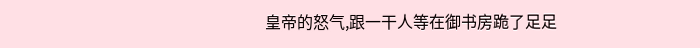皇帝的怒气,跟一干人等在御书房跪了足足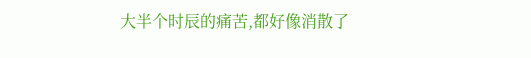大半个时辰的痛苦,都好像消散了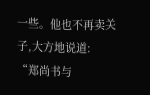一些。他也不再卖关子,大方地说道:
“郑尚书与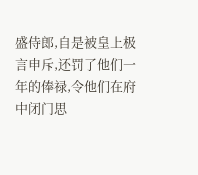盛侍郎,自是被皇上极言申斥,还罚了他们一年的俸禄,令他们在府中闭门思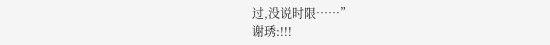过,没说时限……”
谢琇:!!!